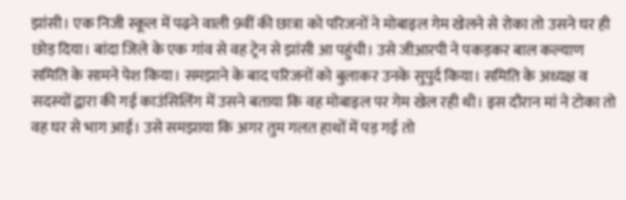झांसी। एक निजी स्कूल में पढ़ने वाली 9वीं की छात्रा को परिजनों ने मोबाइल गेम खेलने से रोका तो उसने घर ही छोड़ दिया। बांदा जिले के एक गांव से वह ट्रेन से झांसी आ पहुंची। उसे जीआरपी ने पकड़कर बाल कल्याण समिति के सामने पेश किया। समझाने के बाद परिजनों को बुलाकर उनके सुपुर्द किया। समिति के अध्यक्ष व सदस्यों द्वारा की गई काउंसिलिंग में उसने बताया कि वह मोबाइल पर गेम खेल रही थी। इस दौरान मां ने टोका तो वह घर से भाग आई। उसे समझाया कि अगर तुम गलत हाथों में पड़ गई तो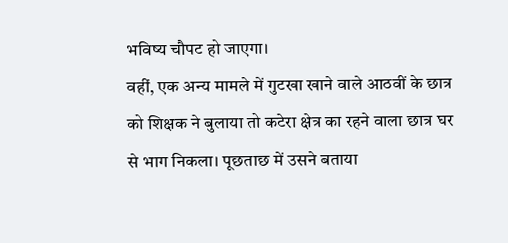भविष्य चौपट हो जाएगा।
वहीं, एक अन्य मामले में गुटखा खाने वाले आठवीं के छात्र को शिक्षक ने बुलाया तो कटेरा क्षेत्र का रहने वाला छात्र घर से भाग निकला। पूछताछ में उसने बताया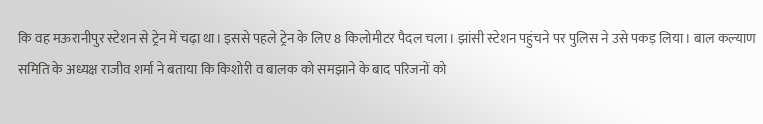कि वह मऊरानीपुर स्टेशन से ट्रेन में चढ़ा था। इससे पहले ट्रेन के लिए 8 किलोमीटर पैदल चला। झांसी स्टेशन पहुंचने पर पुलिस ने उसे पकड़ लिया। बाल कल्याण समिति के अध्यक्ष राजीव शर्मा ने बताया कि किशोरी व बालक को समझाने के बाद परिजनों को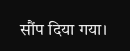सौंप दिया गया।